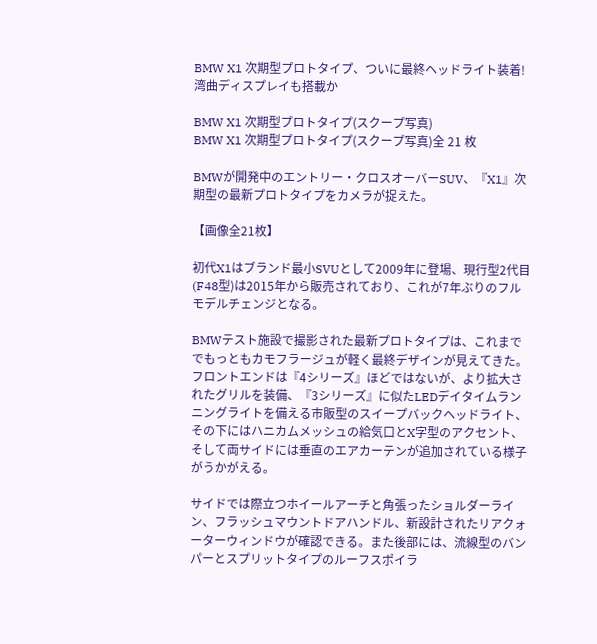BMW X1 次期型プロトタイプ、ついに最終ヘッドライト装着!湾曲ディスプレイも搭載か

BMW X1 次期型プロトタイプ(スクープ写真)
BMW X1 次期型プロトタイプ(スクープ写真)全 21 枚

BMWが開発中のエントリー・クロスオーバーSUV、『X1』次期型の最新プロトタイプをカメラが捉えた。

【画像全21枚】

初代X1はブランド最小SVUとして2009年に登場、現行型2代目(F48型)は2015年から販売されており、これが7年ぶりのフルモデルチェンジとなる。

BMWテスト施設で撮影された最新プロトタイプは、これまででもっともカモフラージュが軽く最終デザインが見えてきた。フロントエンドは『4シリーズ』ほどではないが、より拡大されたグリルを装備、『3シリーズ』に似たLEDデイタイムランニングライトを備える市販型のスイープバックヘッドライト、その下にはハニカムメッシュの給気口とX字型のアクセント、そして両サイドには垂直のエアカーテンが追加されている様子がうかがえる。

サイドでは際立つホイールアーチと角張ったショルダーライン、フラッシュマウントドアハンドル、新設計されたリアクォーターウィンドウが確認できる。また後部には、流線型のバンパーとスプリットタイプのルーフスポイラ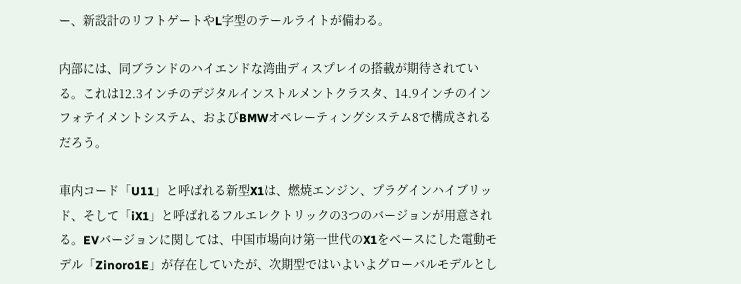ー、新設計のリフトゲートやL字型のテールライトが備わる。

内部には、同ブランドのハイエンドな湾曲ディスプレイの搭載が期待されている。これは12.3インチのデジタルインストルメントクラスタ、14.9インチのインフォテイメントシステム、およびBMWオペレーティングシステム8で構成されるだろう。

車内コード「U11」と呼ばれる新型X1は、燃焼エンジン、プラグインハイブリッド、そして「iX1」と呼ばれるフルエレクトリックの3つのバージョンが用意される。EVバージョンに関しては、中国市場向け第一世代のX1をベースにした電動モデル「Zinoro1E」が存在していたが、次期型ではいよいよグローバルモデルとし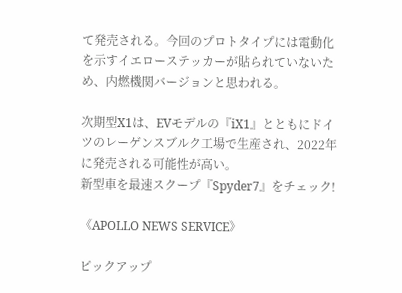て発売される。今回のプロトタイプには電動化を示すイエローステッカーが貼られていないため、内燃機関バージョンと思われる。

次期型X1は、EVモデルの『iX1』とともにドイツのレーゲンスブルク工場で生産され、2022年に発売される可能性が高い。
新型車を最速スクープ『Spyder7』をチェック!

《APOLLO NEWS SERVICE》

ピックアップ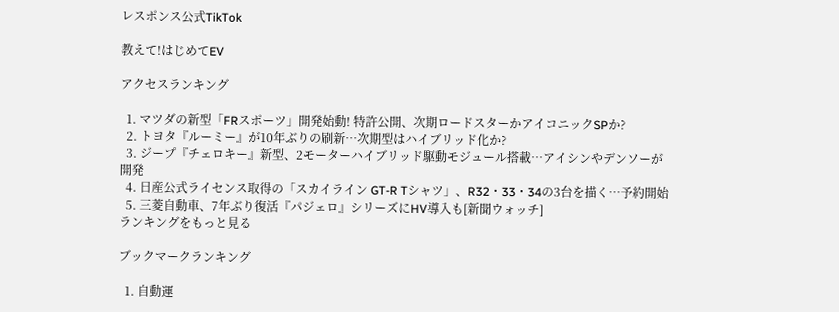レスポンス公式TikTok

教えて!はじめてEV

アクセスランキング

  1. マツダの新型「FRスポーツ」開発始動! 特許公開、次期ロードスターかアイコニックSPか?
  2. トヨタ『ルーミー』が10年ぶりの刷新…次期型はハイブリッド化か?
  3. ジープ『チェロキー』新型、2モーターハイブリッド駆動モジュール搭載…アイシンやデンソーが開発
  4. 日産公式ライセンス取得の「スカイライン GT-R Tシャツ」、R32・33・34の3台を描く…予約開始
  5. 三菱自動車、7年ぶり復活『パジェロ』シリーズにHV導入も[新聞ウォッチ]
ランキングをもっと見る

ブックマークランキング

  1. 自動運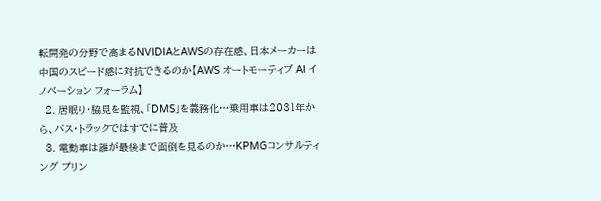転開発の分野で高まるNVIDIAとAWSの存在感、日本メーカーは中国のスピード感に対抗できるのか【AWS オートモーティブ AI イノベーション フォーラム】
  2. 居眠り・脇見を監視、「DMS」を義務化…乗用車は2031年から、バス・トラックではすでに普及
  3. 電動車は誰が最後まで面倒を見るのか…KPMGコンサルティング プリン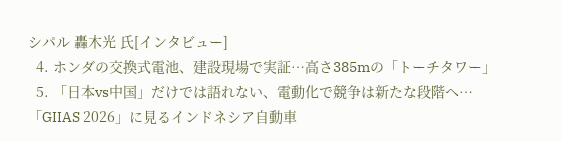シパル 轟木光 氏[インタビュー]
  4. ホンダの交換式電池、建設現場で実証…高さ385mの「トーチタワー」
  5. 「日本vs中国」だけでは語れない、電動化で競争は新たな段階へ…「GIIAS 2026」に見るインドネシア自動車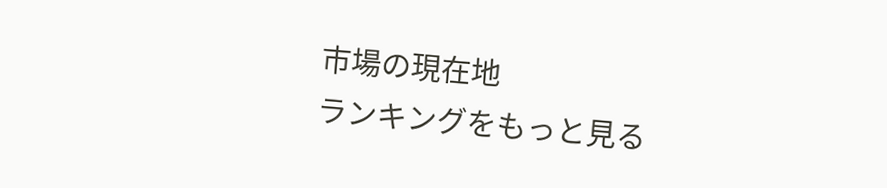市場の現在地
ランキングをもっと見る